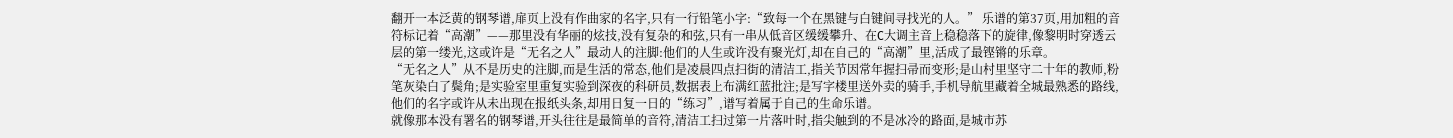翻开一本泛黄的钢琴谱,扉页上没有作曲家的名字,只有一行铅笔小字:“致每一个在黑键与白键间寻找光的人。” 乐谱的第37页,用加粗的音符标记着“高潮”——那里没有华丽的炫技,没有复杂的和弦,只有一串从低音区缓缓攀升、在C大调主音上稳稳落下的旋律,像黎明时穿透云层的第一缕光,这或许是“无名之人”最动人的注脚:他们的人生或许没有聚光灯,却在自己的“高潮”里,活成了最铿锵的乐章。
“无名之人”从不是历史的注脚,而是生活的常态,他们是凌晨四点扫街的清洁工,指关节因常年握扫帚而变形;是山村里坚守二十年的教师,粉笔灰染白了鬓角;是实验室里重复实验到深夜的科研员,数据表上布满红蓝批注;是写字楼里送外卖的骑手,手机导航里藏着全城最熟悉的路线,他们的名字或许从未出现在报纸头条,却用日复一日的“练习”,谱写着属于自己的生命乐谱。
就像那本没有署名的钢琴谱,开头往往是最简单的音符,清洁工扫过第一片落叶时,指尖触到的不是冰冷的路面,是城市苏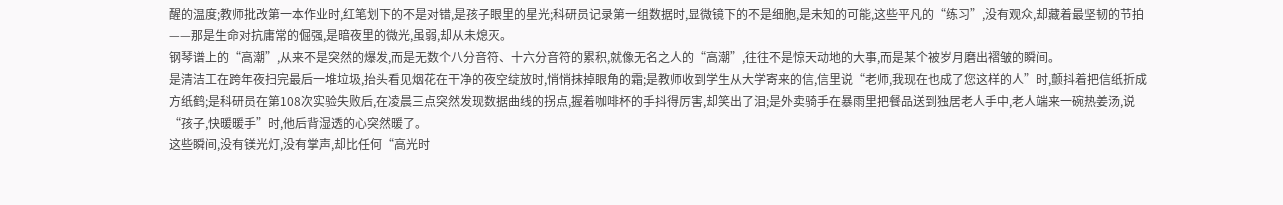醒的温度;教师批改第一本作业时,红笔划下的不是对错,是孩子眼里的星光;科研员记录第一组数据时,显微镜下的不是细胞,是未知的可能,这些平凡的“练习”,没有观众,却藏着最坚韧的节拍——那是生命对抗庸常的倔强,是暗夜里的微光,虽弱,却从未熄灭。
钢琴谱上的“高潮”,从来不是突然的爆发,而是无数个八分音符、十六分音符的累积,就像无名之人的“高潮”,往往不是惊天动地的大事,而是某个被岁月磨出褶皱的瞬间。
是清洁工在跨年夜扫完最后一堆垃圾,抬头看见烟花在干净的夜空绽放时,悄悄抹掉眼角的霜;是教师收到学生从大学寄来的信,信里说“老师,我现在也成了您这样的人”时,颤抖着把信纸折成方纸鹤;是科研员在第108次实验失败后,在凌晨三点突然发现数据曲线的拐点,握着咖啡杯的手抖得厉害,却笑出了泪;是外卖骑手在暴雨里把餐品送到独居老人手中,老人端来一碗热姜汤,说“孩子,快暖暖手”时,他后背湿透的心突然暖了。
这些瞬间,没有镁光灯,没有掌声,却比任何“高光时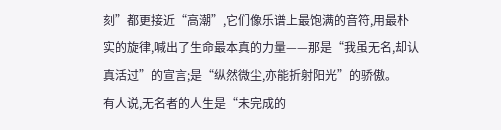刻”都更接近“高潮”,它们像乐谱上最饱满的音符,用最朴实的旋律,喊出了生命最本真的力量——那是“我虽无名,却认真活过”的宣言;是“纵然微尘,亦能折射阳光”的骄傲。
有人说,无名者的人生是“未完成的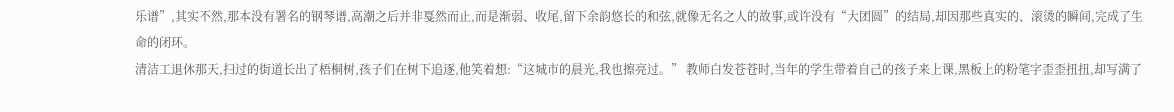乐谱”,其实不然,那本没有署名的钢琴谱,高潮之后并非戛然而止,而是渐弱、收尾,留下余韵悠长的和弦,就像无名之人的故事,或许没有“大团圆”的结局,却因那些真实的、滚烫的瞬间,完成了生命的闭环。
清洁工退休那天,扫过的街道长出了梧桐树,孩子们在树下追逐,他笑着想:“这城市的晨光,我也擦亮过。” 教师白发苍苍时,当年的学生带着自己的孩子来上课,黑板上的粉笔字歪歪扭扭,却写满了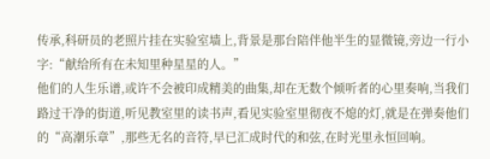传承,科研员的老照片挂在实验室墙上,背景是那台陪伴他半生的显微镜,旁边一行小字:“献给所有在未知里种星星的人。”
他们的人生乐谱,或许不会被印成精美的曲集,却在无数个倾听者的心里奏响,当我们路过干净的街道,听见教室里的读书声,看见实验室里彻夜不熄的灯,就是在弹奏他们的“高潮乐章”,那些无名的音符,早已汇成时代的和弦,在时光里永恒回响。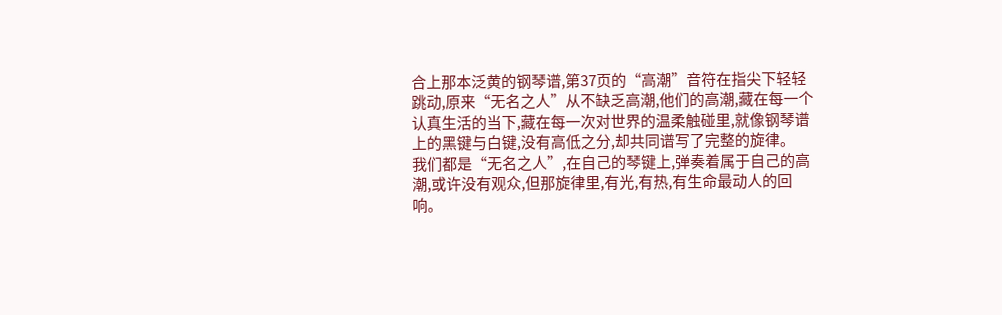合上那本泛黄的钢琴谱,第37页的“高潮”音符在指尖下轻轻跳动,原来“无名之人”从不缺乏高潮,他们的高潮,藏在每一个认真生活的当下,藏在每一次对世界的温柔触碰里,就像钢琴谱上的黑键与白键,没有高低之分,却共同谱写了完整的旋律。
我们都是“无名之人”,在自己的琴键上,弹奏着属于自己的高潮,或许没有观众,但那旋律里,有光,有热,有生命最动人的回响。